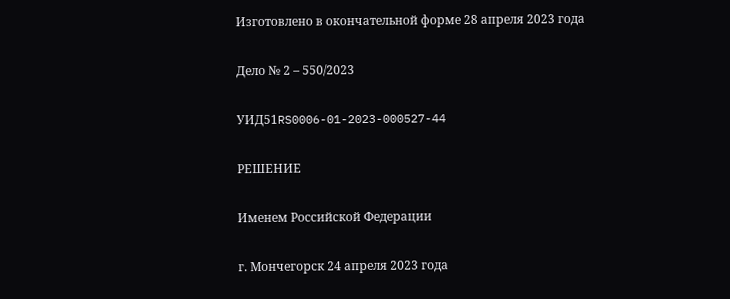Изготовлено в окончательной форме 28 апреля 2023 года

Дело № 2 – 550/2023

УИД51RS0006-01-2023-000527-44

РЕШЕНИЕ

Именем Российской Федерации

г. Мончегорск 24 апреля 2023 года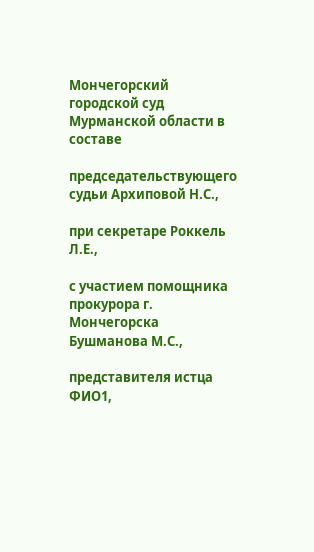Мончегорский городской суд Мурманской области в составе

председательствующего судьи Архиповой Н.С.,

при секретаре Роккель Л.Е.,

с участием помощника прокурора г. Мончегорска Бушманова М.С.,

представителя истца ФИО1,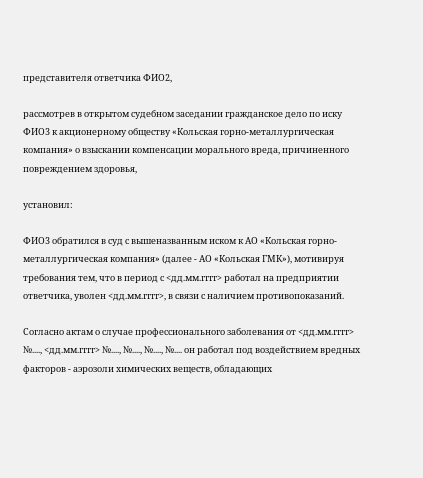представителя ответчика ФИО2,

рассмотрев в открытом судебном заседании гражданское дело по иску ФИО3 к акционерному обществу «Кольская горно-металлургическая компания» о взыскании компенсации морального вреда, причиненного повреждением здоровья,

установил:

ФИО3 обратился в суд с вышеназванным иском к АО «Кольская горно-металлургическая компания» (далее - АО «Кольская ГМК»), мотивируя требования тем, что в период с <дд.мм.гггг> работал на предприятии ответчика, уволен <дд.мм.гггг>, в связи с наличием противопоказаний.

Согласно актам о случае профессионального заболевания от <дд.мм.гггг> №...., <дд.мм.гггг> №...., №...., №...., №.... он работал под воздействием вредных факторов - аэрозоли химических веществ, обладающих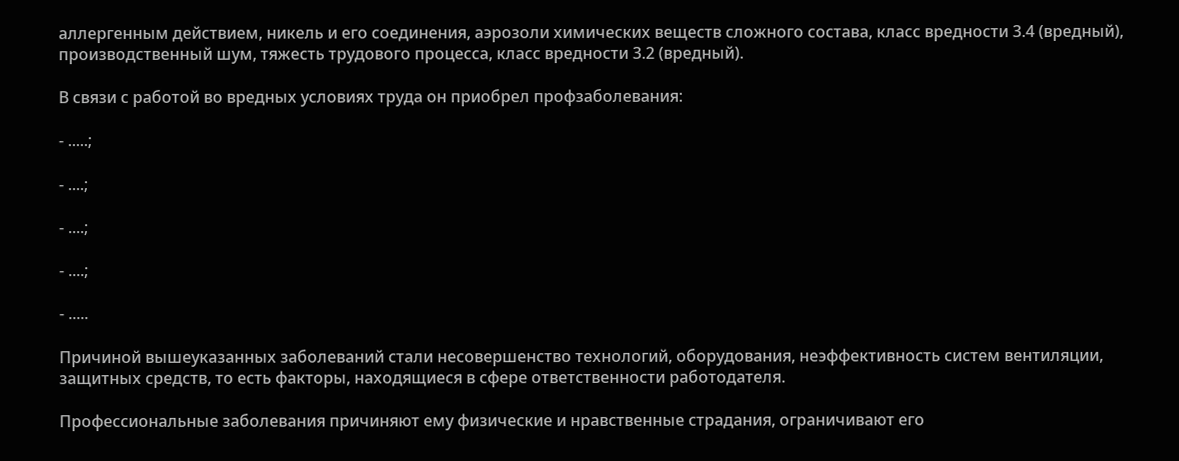аллергенным действием, никель и его соединения, аэрозоли химических веществ сложного состава, класс вредности 3.4 (вредный), производственный шум, тяжесть трудового процесса, класс вредности 3.2 (вредный).

В связи с работой во вредных условиях труда он приобрел профзаболевания:

- .....;

- ....;

- ....;

- ....;

- .....

Причиной вышеуказанных заболеваний стали несовершенство технологий, оборудования, неэффективность систем вентиляции, защитных средств, то есть факторы, находящиеся в сфере ответственности работодателя.

Профессиональные заболевания причиняют ему физические и нравственные страдания, ограничивают его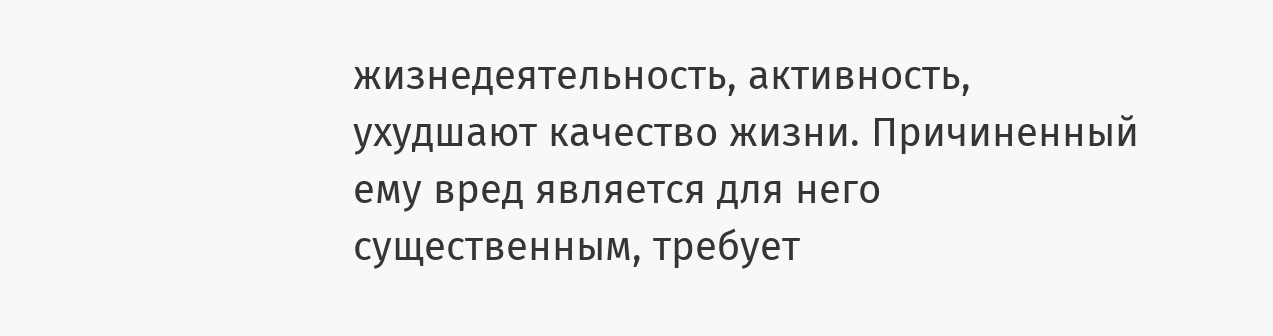жизнедеятельность, активность, ухудшают качество жизни. Причиненный ему вред является для него существенным, требует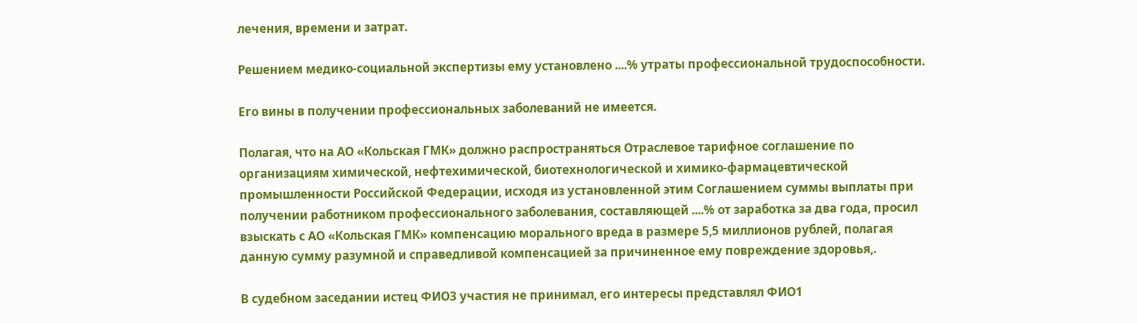лечения, времени и затрат.

Решением медико-социальной экспертизы ему установлено ....% утраты профессиональной трудоспособности.

Его вины в получении профессиональных заболеваний не имеется.

Полагая, что на АО «Кольская ГМК» должно распространяться Отраслевое тарифное соглашение по организациям химической, нефтехимической, биотехнологической и химико-фармацевтической промышленности Российской Федерации, исходя из установленной этим Соглашением суммы выплаты при получении работником профессионального заболевания, составляющей ....% от заработка за два года, просил взыскать с АО «Кольская ГМК» компенсацию морального вреда в размере 5,5 миллионов рублей, полагая данную сумму разумной и справедливой компенсацией за причиненное ему повреждение здоровья,.

В судебном заседании истец ФИО3 участия не принимал, его интересы представлял ФИО1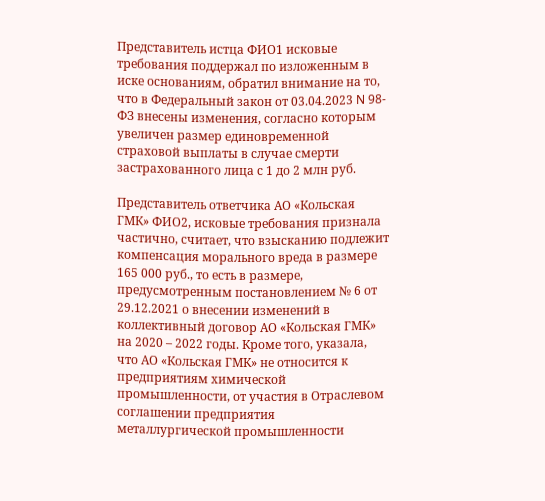Представитель истца ФИО1 исковые требования поддержал по изложенным в иске основаниям, обратил внимание на то, что в Федеральный закон от 03.04.2023 N 98-ФЗ внесены изменения, согласно которым увеличен размер единовременной страховой выплаты в случае смерти застрахованного лица с 1 до 2 млн руб.

Представитель ответчика АО «Кольская ГМК» ФИО2, исковые требования признала частично, считает, что взысканию подлежит компенсация морального вреда в размере 165 000 руб., то есть в размере, предусмотренным постановлением № 6 от 29.12.2021 о внесении изменений в коллективный договор АО «Кольская ГМК» на 2020 – 2022 годы. Кроме того, указала, что АО «Кольская ГМК» не относится к предприятиям химической промышленности, от участия в Отраслевом соглашении предприятия металлургической промышленности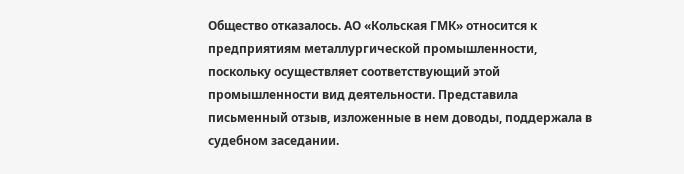Общество отказалось. АО «Кольская ГМК» относится к предприятиям металлургической промышленности, поскольку осуществляет соответствующий этой промышленности вид деятельности. Представила письменный отзыв, изложенные в нем доводы, поддержала в судебном заседании.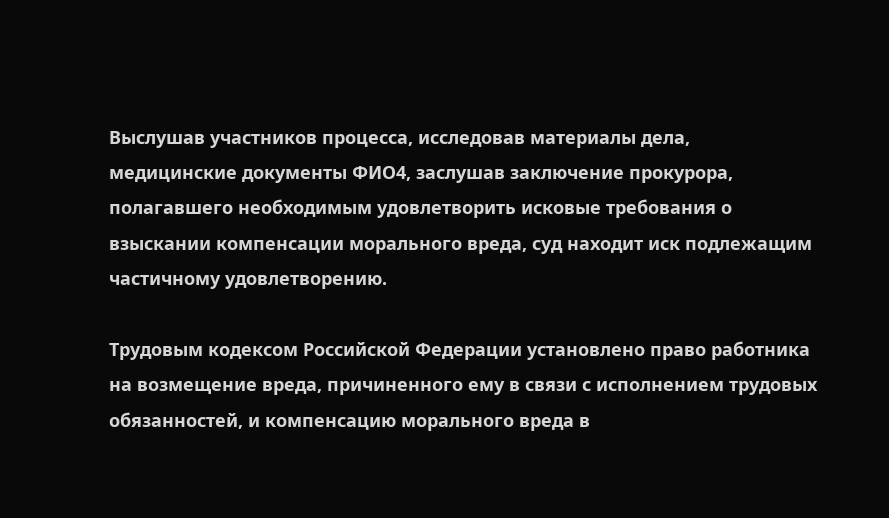Выслушав участников процесса, исследовав материалы дела, медицинские документы ФИО4, заслушав заключение прокурора, полагавшего необходимым удовлетворить исковые требования о взыскании компенсации морального вреда, суд находит иск подлежащим частичному удовлетворению.

Трудовым кодексом Российской Федерации установлено право работника на возмещение вреда, причиненного ему в связи с исполнением трудовых обязанностей, и компенсацию морального вреда в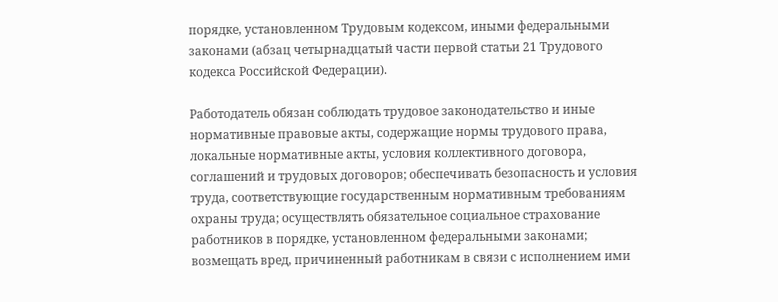порядке, установленном Трудовым кодексом, иными федеральными законами (абзац четырнадцатый части первой статьи 21 Трудового кодекса Российской Федерации).

Работодатель обязан соблюдать трудовое законодательство и иные нормативные правовые акты, содержащие нормы трудового права, локальные нормативные акты, условия коллективного договора, соглашений и трудовых договоров; обеспечивать безопасность и условия труда, соответствующие государственным нормативным требованиям охраны труда; осуществлять обязательное социальное страхование работников в порядке, установленном федеральными законами; возмещать вред, причиненный работникам в связи с исполнением ими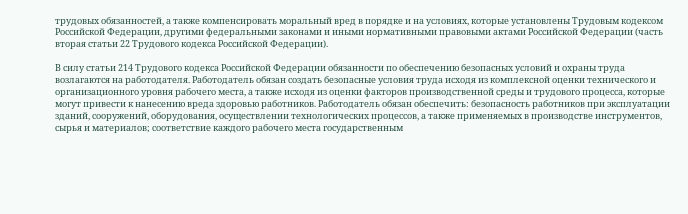трудовых обязанностей, а также компенсировать моральный вред в порядке и на условиях, которые установлены Трудовым кодексом Российской Федерации, другими федеральными законами и иными нормативными правовыми актами Российской Федерации (часть вторая статьи 22 Трудового кодекса Российской Федерации).

В силу статьи 214 Трудового кодекса Российской Федерации обязанности по обеспечению безопасных условий и охраны труда возлагаются на работодателя. Работодатель обязан создать безопасные условия труда исходя из комплексной оценки технического и организационного уровня рабочего места, а также исходя из оценки факторов производственной среды и трудового процесса, которые могут привести к нанесению вреда здоровью работников. Работодатель обязан обеспечить: безопасность работников при эксплуатации зданий, сооружений, оборудования, осуществлении технологических процессов, а также применяемых в производстве инструментов, сырья и материалов; соответствие каждого рабочего места государственным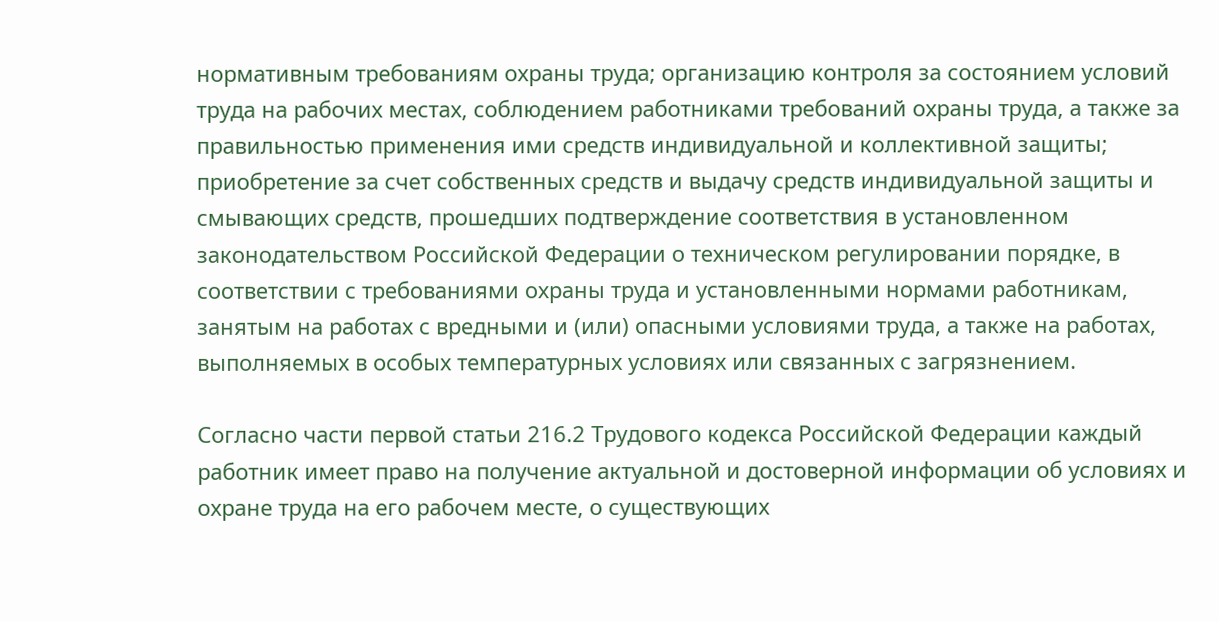нормативным требованиям охраны труда; организацию контроля за состоянием условий труда на рабочих местах, соблюдением работниками требований охраны труда, а также за правильностью применения ими средств индивидуальной и коллективной защиты; приобретение за счет собственных средств и выдачу средств индивидуальной защиты и смывающих средств, прошедших подтверждение соответствия в установленном законодательством Российской Федерации о техническом регулировании порядке, в соответствии с требованиями охраны труда и установленными нормами работникам, занятым на работах с вредными и (или) опасными условиями труда, а также на работах, выполняемых в особых температурных условиях или связанных с загрязнением.

Согласно части первой статьи 216.2 Трудового кодекса Российской Федерации каждый работник имеет право на получение актуальной и достоверной информации об условиях и охране труда на его рабочем месте, о существующих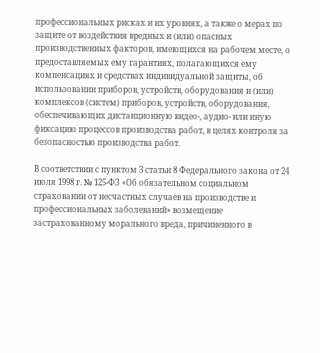профессиональных рисках и их уровнях, а также о мерах по защите от воздействия вредных и (или) опасных производственных факторов, имеющихся на рабочем месте, о предоставляемых ему гарантиях, полагающихся ему компенсациях и средствах индивидуальной защиты, об использовании приборов, устройств, оборудования и (или) комплексов (систем) приборов, устройств, оборудования, обеспечивающих дистанционную видео-, аудио- или иную фиксацию процессов производства работ, в целях контроля за безопасностью производства работ.

В соответствии с пунктом 3 статьи 8 Федерального закона от 24 июля 1998 г. № 125-ФЗ «Об обязательном социальном страховании от несчастных случаев на производстве и профессиональных заболеваний» возмещение застрахованному морального вреда, причиненного в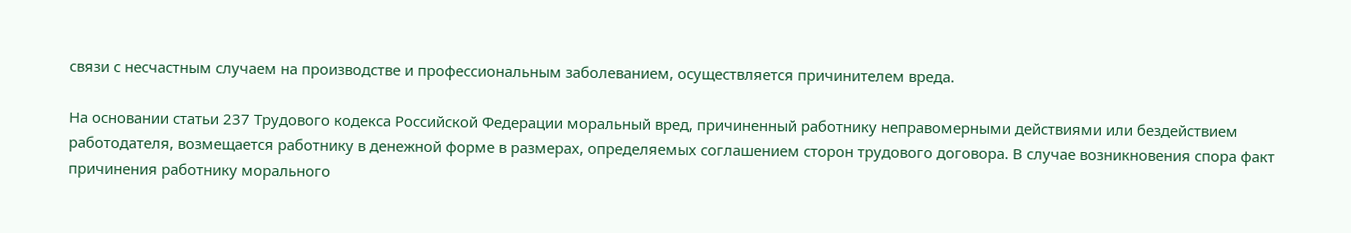связи с несчастным случаем на производстве и профессиональным заболеванием, осуществляется причинителем вреда.

На основании статьи 237 Трудового кодекса Российской Федерации моральный вред, причиненный работнику неправомерными действиями или бездействием работодателя, возмещается работнику в денежной форме в размерах, определяемых соглашением сторон трудового договора. В случае возникновения спора факт причинения работнику морального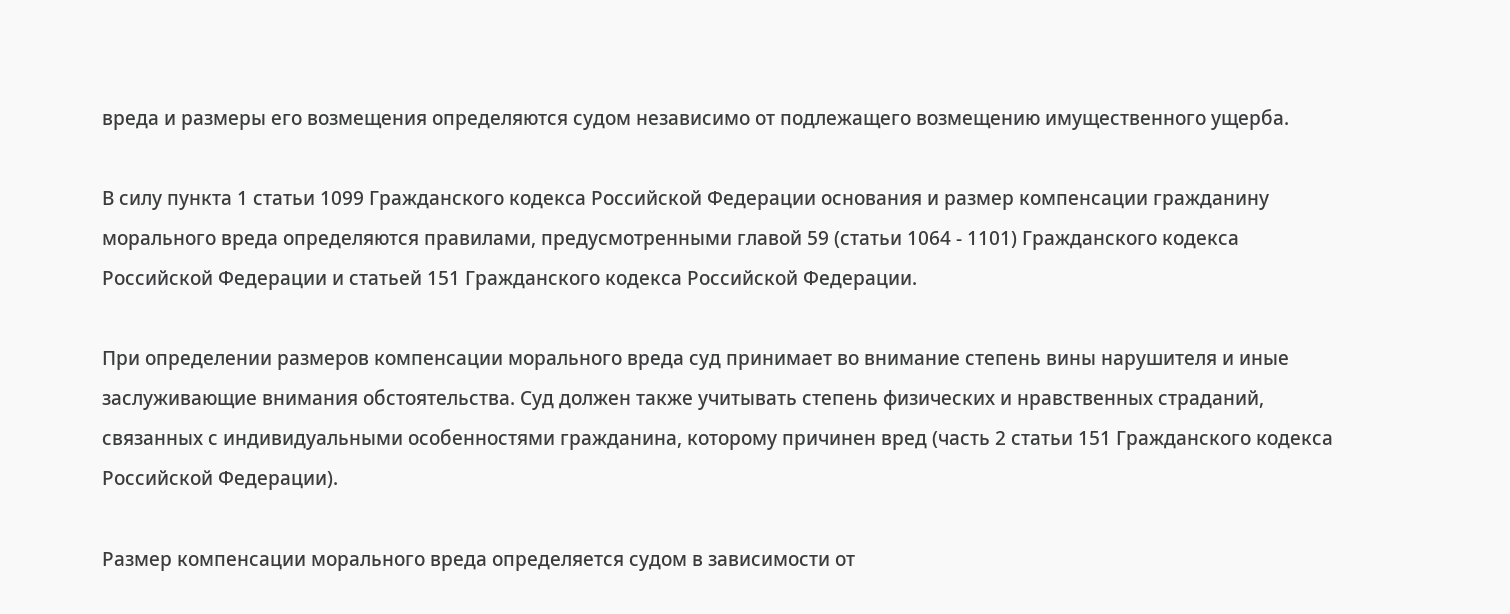вреда и размеры его возмещения определяются судом независимо от подлежащего возмещению имущественного ущерба.

В силу пункта 1 статьи 1099 Гражданского кодекса Российской Федерации основания и размер компенсации гражданину морального вреда определяются правилами, предусмотренными главой 59 (статьи 1064 - 1101) Гражданского кодекса Российской Федерации и статьей 151 Гражданского кодекса Российской Федерации.

При определении размеров компенсации морального вреда суд принимает во внимание степень вины нарушителя и иные заслуживающие внимания обстоятельства. Суд должен также учитывать степень физических и нравственных страданий, связанных с индивидуальными особенностями гражданина, которому причинен вред (часть 2 статьи 151 Гражданского кодекса Российской Федерации).

Размер компенсации морального вреда определяется судом в зависимости от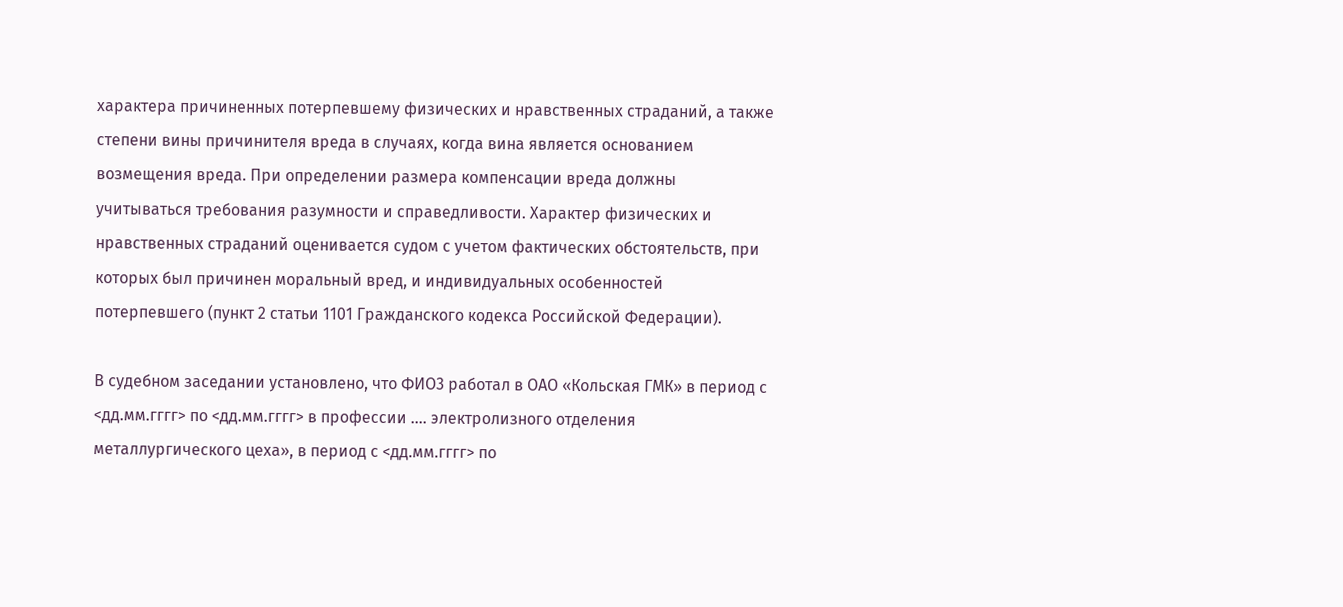характера причиненных потерпевшему физических и нравственных страданий, а также степени вины причинителя вреда в случаях, когда вина является основанием возмещения вреда. При определении размера компенсации вреда должны учитываться требования разумности и справедливости. Характер физических и нравственных страданий оценивается судом с учетом фактических обстоятельств, при которых был причинен моральный вред, и индивидуальных особенностей потерпевшего (пункт 2 статьи 1101 Гражданского кодекса Российской Федерации).

В судебном заседании установлено, что ФИО3 работал в ОАО «Кольская ГМК» в период с <дд.мм.гггг> по <дд.мм.гггг> в профессии .... электролизного отделения металлургического цеха», в период с <дд.мм.гггг> по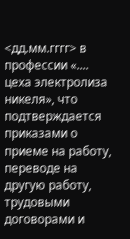<дд.мм.гггг> в профессии «.... цеха электролиза никеля», что подтверждается приказами о приеме на работу, переводе на другую работу, трудовыми договорами и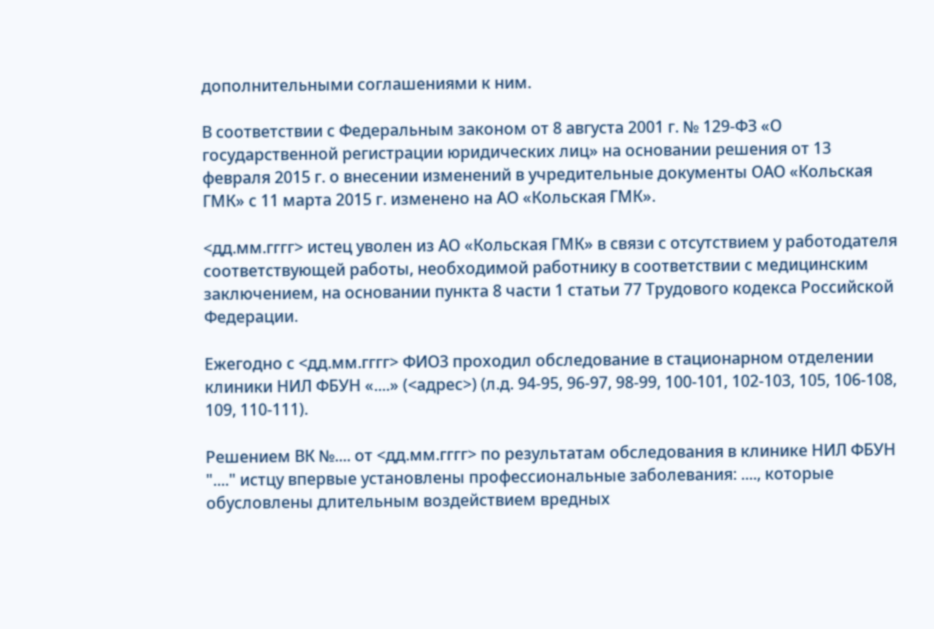дополнительными соглашениями к ним.

В соответствии с Федеральным законом от 8 августа 2001 г. № 129-ФЗ «О государственной регистрации юридических лиц» на основании решения от 13 февраля 2015 г. о внесении изменений в учредительные документы ОАО «Кольская ГМК» с 11 марта 2015 г. изменено на АО «Кольская ГМК».

<дд.мм.гггг> истец уволен из АО «Кольская ГМК» в связи с отсутствием у работодателя соответствующей работы, необходимой работнику в соответствии с медицинским заключением, на основании пункта 8 части 1 статьи 77 Трудового кодекса Российской Федерации.

Ежегодно с <дд.мм.гггг> ФИО3 проходил обследование в стационарном отделении клиники НИЛ ФБУН «....» (<адрес>) (л.д. 94-95, 96-97, 98-99, 100-101, 102-103, 105, 106-108, 109, 110-111).

Решением ВК №.... от <дд.мм.гггг> по результатам обследования в клинике НИЛ ФБУН "...." истцу впервые установлены профессиональные заболевания: ...., которые обусловлены длительным воздействием вредных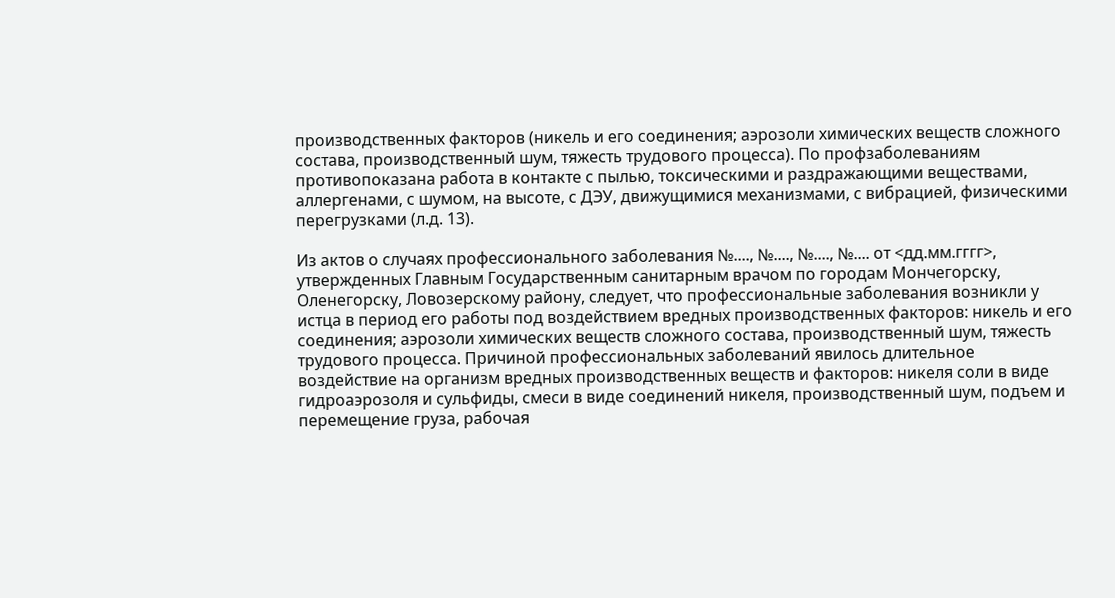производственных факторов (никель и его соединения; аэрозоли химических веществ сложного состава, производственный шум, тяжесть трудового процесса). По профзаболеваниям противопоказана работа в контакте с пылью, токсическими и раздражающими веществами, аллергенами, с шумом, на высоте, с ДЭУ, движущимися механизмами, с вибрацией, физическими перегрузками (л.д. 13).

Из актов о случаях профессионального заболевания №...., №...., №...., №.... от <дд.мм.гггг>, утвержденных Главным Государственным санитарным врачом по городам Мончегорску, Оленегорску, Ловозерскому району, следует, что профессиональные заболевания возникли у истца в период его работы под воздействием вредных производственных факторов: никель и его соединения; аэрозоли химических веществ сложного состава, производственный шум, тяжесть трудового процесса. Причиной профессиональных заболеваний явилось длительное воздействие на организм вредных производственных веществ и факторов: никеля соли в виде гидроаэрозоля и сульфиды, смеси в виде соединений никеля, производственный шум, подъем и перемещение груза, рабочая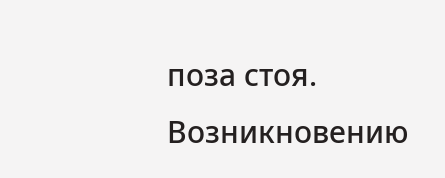поза стоя. Возникновению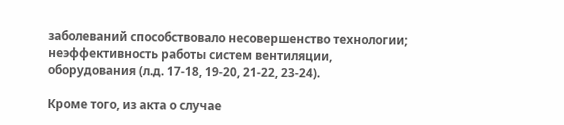заболеваний способствовало несовершенство технологии; неэффективность работы систем вентиляции, оборудования (л.д. 17-18, 19-20, 21-22, 23-24).

Кроме того, из акта о случае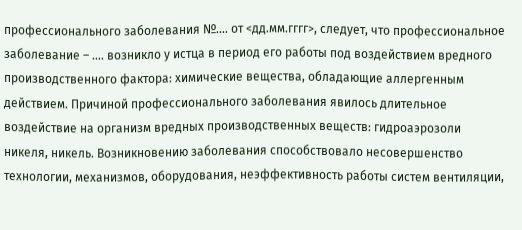профессионального заболевания №.... от <дд.мм.гггг>, следует, что профессиональное заболевание – .... возникло у истца в период его работы под воздействием вредного производственного фактора: химические вещества, обладающие аллергенным действием. Причиной профессионального заболевания явилось длительное воздействие на организм вредных производственных веществ: гидроаэрозоли никеля, никель. Возникновению заболевания способствовало несовершенство технологии, механизмов, оборудования, неэффективность работы систем вентиляции,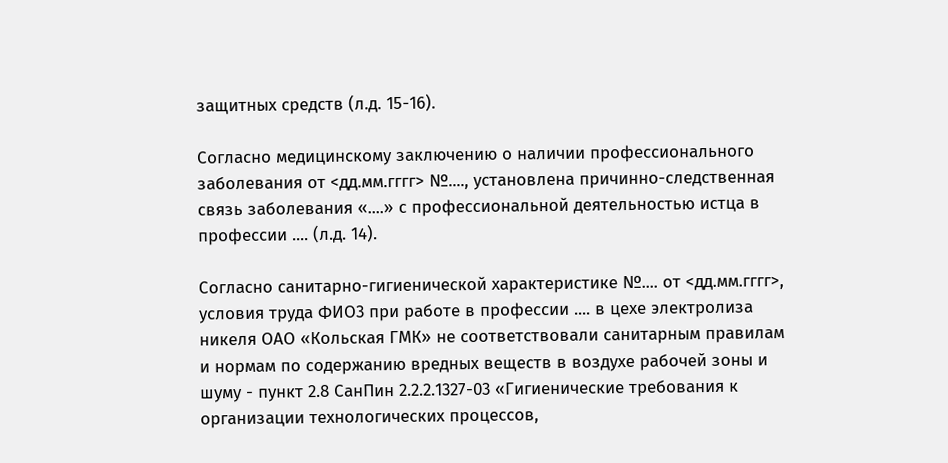защитных средств (л.д. 15-16).

Согласно медицинскому заключению о наличии профессионального заболевания от <дд.мм.гггг> №...., установлена причинно-следственная связь заболевания «....» с профессиональной деятельностью истца в профессии .... (л.д. 14).

Согласно санитарно-гигиенической характеристике №.... от <дд.мм.гггг>, условия труда ФИО3 при работе в профессии .... в цехе электролиза никеля ОАО «Кольская ГМК» не соответствовали санитарным правилам и нормам по содержанию вредных веществ в воздухе рабочей зоны и шуму - пункт 2.8 СанПин 2.2.2.1327-03 «Гигиенические требования к организации технологических процессов,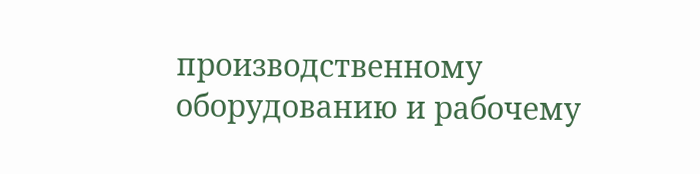производственному оборудованию и рабочему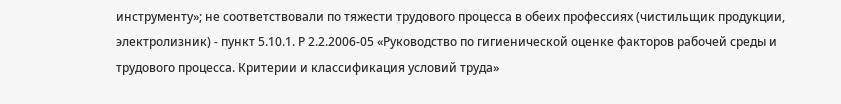инструменту»; не соответствовали по тяжести трудового процесса в обеих профессиях (чистильщик продукции, электролизник) - пункт 5.10.1. Р 2.2.2006-05 «Руководство по гигиенической оценке факторов рабочей среды и трудового процесса. Критерии и классификация условий труда»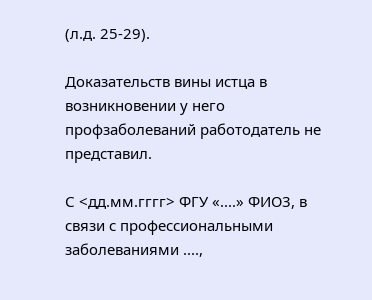(л.д. 25-29).

Доказательств вины истца в возникновении у него профзаболеваний работодатель не представил.

С <дд.мм.гггг> ФГУ «....» ФИО3, в связи с профессиональными заболеваниями ....,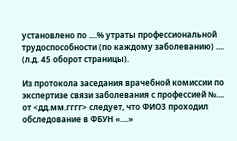установлено по ....% утраты профессиональной трудоспособности (по каждому заболеванию) .... (л.д. 45 оборот страницы).

Из протокола заседания врачебной комиссии по экспертизе связи заболевания с профессией №.... от <дд.мм.гггг> следует, что ФИО3 проходил обследование в ФБУН «....»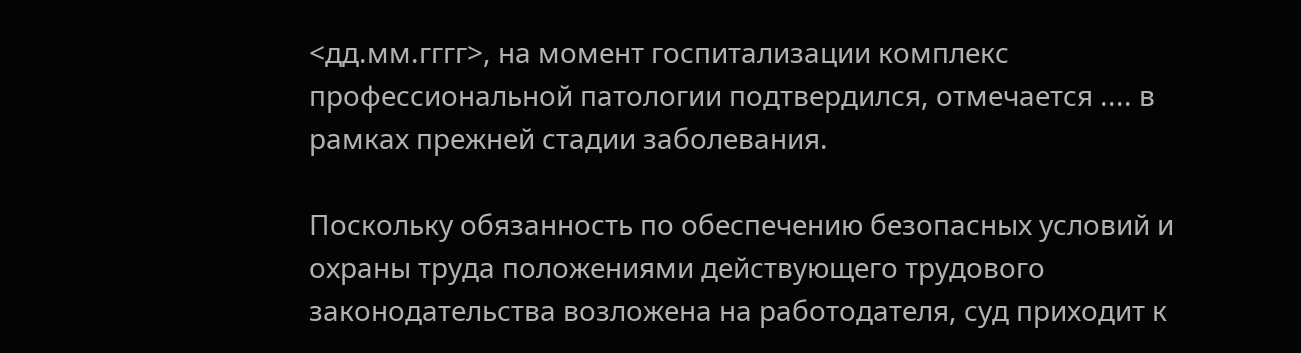<дд.мм.гггг>, на момент госпитализации комплекс профессиональной патологии подтвердился, отмечается .... в рамках прежней стадии заболевания.

Поскольку обязанность по обеспечению безопасных условий и охраны труда положениями действующего трудового законодательства возложена на работодателя, суд приходит к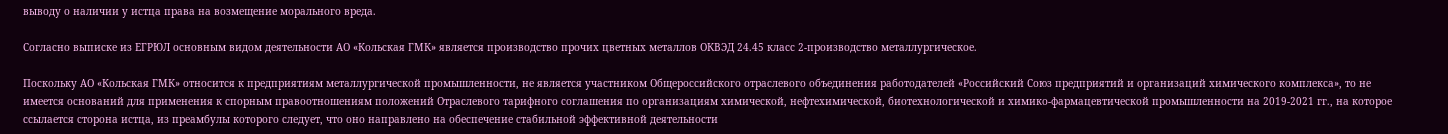выводу о наличии у истца права на возмещение морального вреда.

Согласно выписке из ЕГРЮЛ основным видом деятельности АО «Кольская ГМК» является производство прочих цветных металлов ОКВЭД 24.45 класс 2-производство металлургическое.

Поскольку АО «Кольская ГМК» относится к предприятиям металлургической промышленности, не является участником Общероссийского отраслевого объединения работодателей «Российский Союз предприятий и организаций химического комплекса», то не имеется оснований для применения к спорным правоотношениям положений Отраслевого тарифного соглашения по организациям химической, нефтехимической, биотехнологической и химико-фармацевтической промышленности на 2019-2021 гг., на которое ссылается сторона истца, из преамбулы которого следует, что оно направлено на обеспечение стабильной эффективной деятельности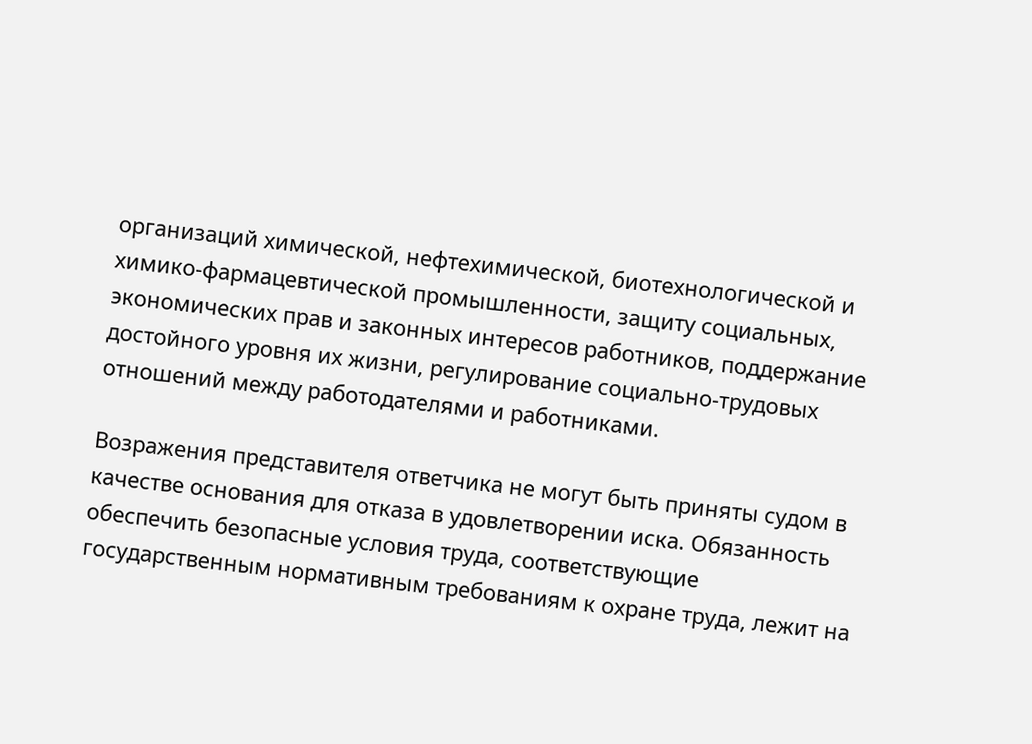организаций химической, нефтехимической, биотехнологической и химико-фармацевтической промышленности, защиту социальных, экономических прав и законных интересов работников, поддержание достойного уровня их жизни, регулирование социально-трудовых отношений между работодателями и работниками.

Возражения представителя ответчика не могут быть приняты судом в качестве основания для отказа в удовлетворении иска. Обязанность обеспечить безопасные условия труда, соответствующие государственным нормативным требованиям к охране труда, лежит на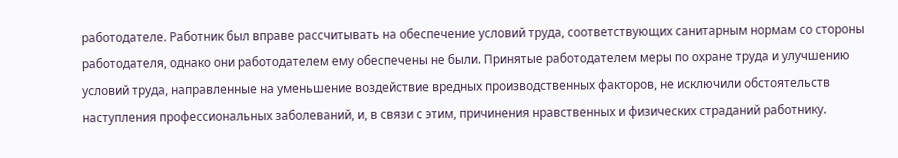работодателе. Работник был вправе рассчитывать на обеспечение условий труда, соответствующих санитарным нормам со стороны работодателя, однако они работодателем ему обеспечены не были. Принятые работодателем меры по охране труда и улучшению условий труда, направленные на уменьшение воздействие вредных производственных факторов, не исключили обстоятельств наступления профессиональных заболеваний, и, в связи с этим, причинения нравственных и физических страданий работнику.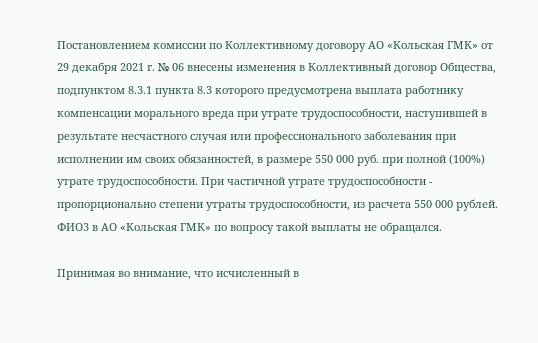Постановлением комиссии по Коллективному договору АО «Кольская ГМК» от 29 декабря 2021 г. № 06 внесены изменения в Коллективный договор Общества, подпунктом 8.3.1 пункта 8.3 которого предусмотрена выплата работнику компенсации морального вреда при утрате трудоспособности, наступившей в результате несчастного случая или профессионального заболевания при исполнении им своих обязанностей, в размере 550 000 руб. при полной (100%) утрате трудоспособности. При частичной утрате трудоспособности - пропорционально степени утраты трудоспособности, из расчета 550 000 рублей. ФИО3 в АО «Кольская ГМК» по вопросу такой выплаты не обращался.

Принимая во внимание, что исчисленный в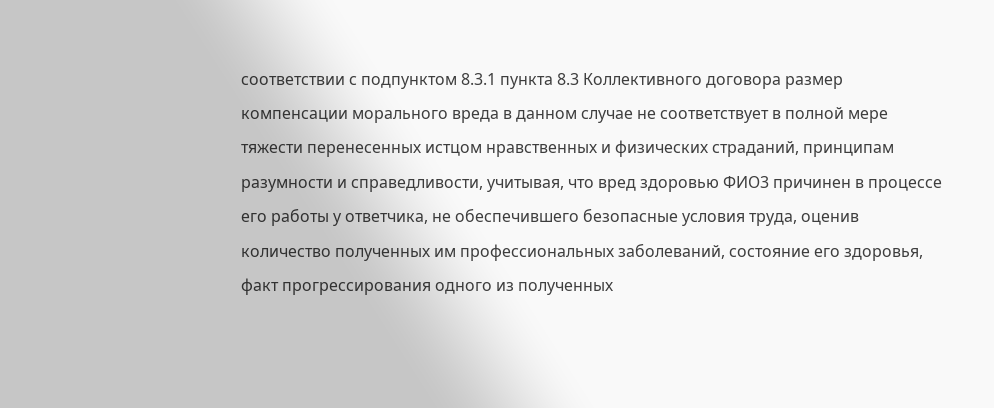соответствии с подпунктом 8.3.1 пункта 8.3 Коллективного договора размер компенсации морального вреда в данном случае не соответствует в полной мере тяжести перенесенных истцом нравственных и физических страданий, принципам разумности и справедливости, учитывая, что вред здоровью ФИО3 причинен в процессе его работы у ответчика, не обеспечившего безопасные условия труда, оценив количество полученных им профессиональных заболеваний, состояние его здоровья, факт прогрессирования одного из полученных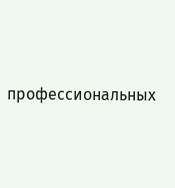профессиональных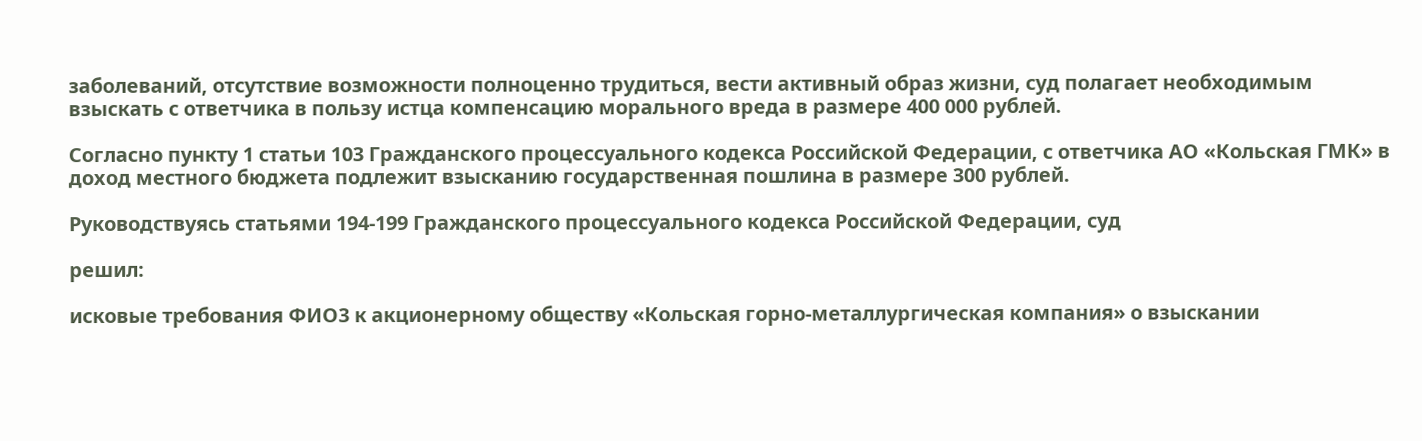заболеваний, отсутствие возможности полноценно трудиться, вести активный образ жизни, суд полагает необходимым взыскать с ответчика в пользу истца компенсацию морального вреда в размере 400 000 рублей.

Согласно пункту 1 статьи 103 Гражданского процессуального кодекса Российской Федерации, с ответчика АО «Кольская ГМК» в доход местного бюджета подлежит взысканию государственная пошлина в размере 300 рублей.

Руководствуясь статьями 194-199 Гражданского процессуального кодекса Российской Федерации, суд

решил:

исковые требования ФИО3 к акционерному обществу «Кольская горно-металлургическая компания» о взыскании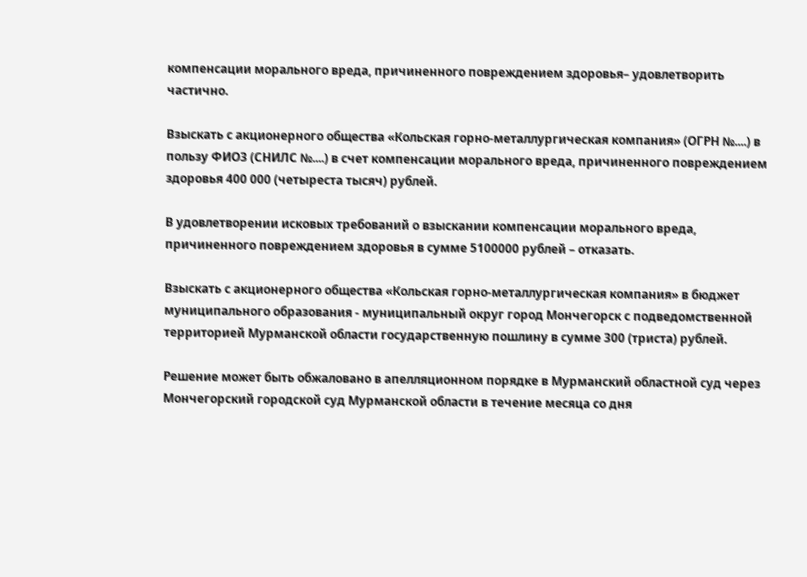компенсации морального вреда, причиненного повреждением здоровья– удовлетворить частично.

Взыскать с акционерного общества «Кольская горно-металлургическая компания» (ОГРН №....) в пользу ФИО3 (СНИЛС №....) в счет компенсации морального вреда, причиненного повреждением здоровья 400 000 (четыреста тысяч) рублей.

В удовлетворении исковых требований о взыскании компенсации морального вреда, причиненного повреждением здоровья в сумме 5100000 рублей – отказать.

Взыскать с акционерного общества «Кольская горно-металлургическая компания» в бюджет муниципального образования - муниципальный округ город Мончегорск с подведомственной территорией Мурманской области государственную пошлину в сумме 300 (триста) рублей.

Решение может быть обжаловано в апелляционном порядке в Мурманский областной суд через Мончегорский городской суд Мурманской области в течение месяца со дня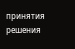принятия решения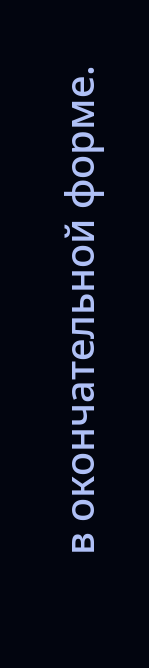в окончательной форме.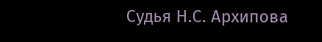Судья Н.С. Архипова